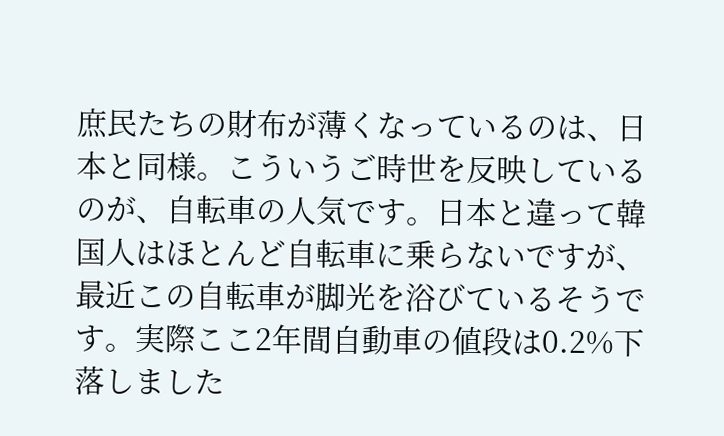庶民たちの財布が薄くなっているのは、日本と同様。こういうご時世を反映しているのが、自転車の人気です。日本と違って韓国人はほとんど自転車に乗らないですが、最近この自転車が脚光を浴びているそうです。実際ここ2年間自動車の値段は0.2%下落しました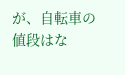が、自転車の値段はな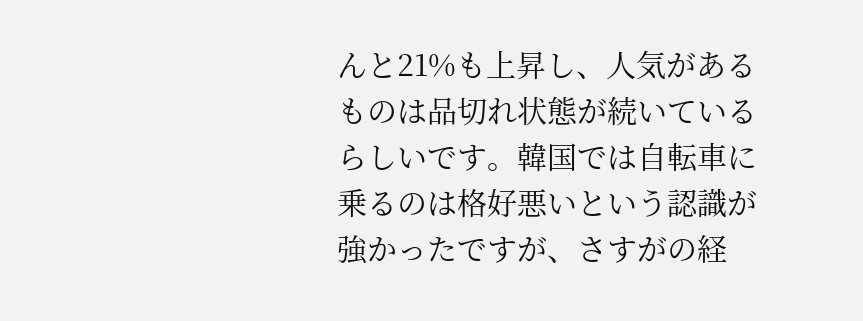んと21%も上昇し、人気があるものは品切れ状態が続いているらしいです。韓国では自転車に乗るのは格好悪いという認識が強かったですが、さすがの経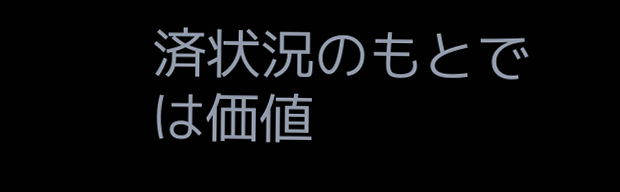済状況のもとでは価値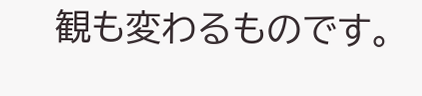観も変わるものです。